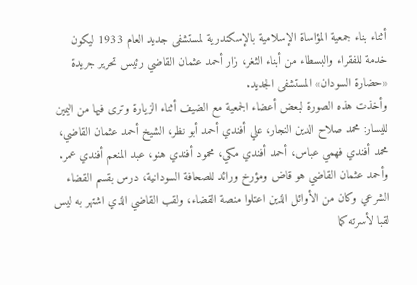أثناء بناء جمعية المؤاساة الإسلامية بالإسكندرية لمستشفى جديد العام 1933 ليكون خدمة للفقراء والبسطاء من أبناء الثغر، زار أحمد عثمان القاضي رئيس تحرير جريدة «حضارة السودان» المستشفى الجديد.
وأخذت هذه الصورة لبعض أعضاء الجمعية مع الضيف أثناء الزيارة وترى فيها من اليمين لليسار: محمد صلاح الدين النجار، علي أفندي أحمد أبو نظر، الشيخ أحمد عثمان القاضي، محمد أفندي فهمي عباس، أحمد أفندي مكي، محمود أفندي هنو، عبد المنعم أفندي عمر.
وأحمد عثمان القاضي هو قاض ومؤرخ ورائد للصحافة السودانية، درس بقسم القضاء الشرعي وكان من الأوائل الذين اعتلوا منصة القضاء، ولقب القاضي الذي اشتهر به ليس لقبا لأسرته كما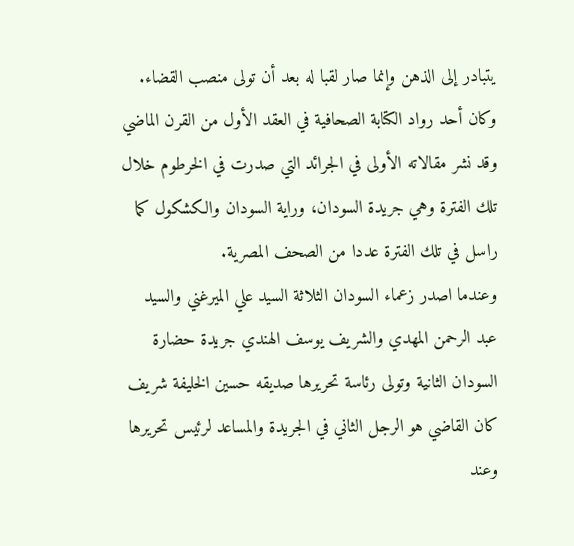يتبادر إلى الذهن وإنما صار لقبا له بعد أن تولى منصب القضاء.
وكان أحد رواد الكتابة الصحافية في العقد الأول من القرن الماضي وقد نشر مقالاته الأولى في الجرائد التي صدرت في الخرطوم خلال تلك الفترة وهي جريدة السودان، وراية السودان والكشكول كما راسل في تلك الفترة عددا من الصحف المصرية.
وعندما اصدر زعماء السودان الثلاثة السيد علي الميرغني والسيد عبد الرحمن المهدي والشريف يوسف الهندي جريدة حضارة السودان الثانية وتولى رئاسة تحريرها صديقه حسين الخليفة شريف كان القاضي هو الرجل الثاني في الجريدة والمساعد لرئيس تحريرها وعند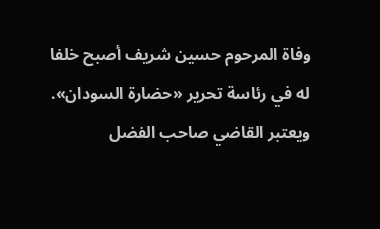وفاة المرحوم حسين شريف أصبح خلفا له في رئاسة تحرير «حضارة السودان».
ويعتبر القاضي صاحب الفضل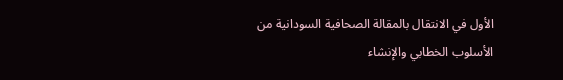الأول في الانتقال بالمقالة الصحافية السودانية من الأسلوب الخطابي والإنشاء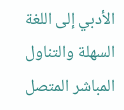الأدبي إلى اللغة السهلة والتناول المباشر المتصل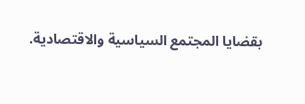بقضايا المجتمع السياسية والاقتصادية.